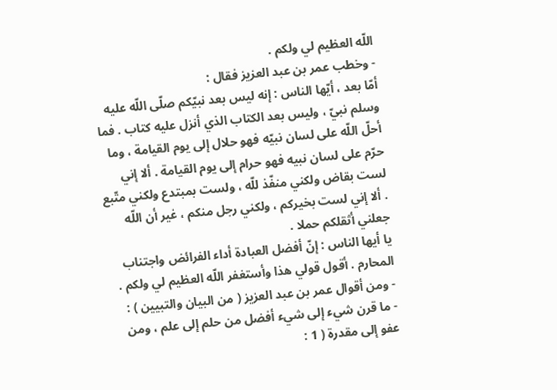اللّه العظيم لي ولكم .
- وخطب عمر بن عبد العزيز فقال :
أمّا بعد ، أيّها الناس : إنه ليس بعد نبيّكم صلّى اللّه عليه وسلم نبيّ ، وليس بعد الكتاب الذي أنزل عليه كتاب . فما أحلّ اللّه على لسان نبيّه فهو حلال إلى يوم القيامة ، وما حرّم على لسان نبيه فهو حرام إلى يوم القيامة . ألا إني لست بقاض ولكني منفّذ للّه ، ولست بمبتدع ولكني متّبع . ألا إني لست بخيركم ، ولكني رجل منكم ، غير أن اللّه جعلني أثقلكم حملا .
يا أيها الناس : إنّ أفضل العبادة أداء الفرائض واجتناب المحارم . أقول قولي هذا وأستغفر اللّه العظيم لي ولكم .
- ومن أقوال عمر بن عبد العزيز ( من البيان والتبيين ) :
- ما قرن شيء إلى شيء أفضل من حلم إلى علم ، ومن عفو إلى مقدرة ( 1 :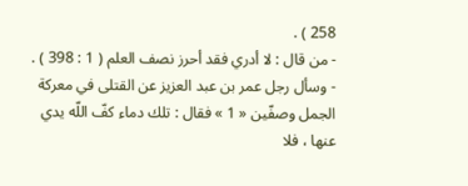258 ) .
- من قال : لا أدري فقد أحرز نصف العلم ( 1 : 398 ) .
- وسأل رجل عمر بن عبد العزيز عن القتلى في معركة الجمل وصفّين « 1 » فقال : تلك دماء كفّ اللّه يدي عنها ، فلا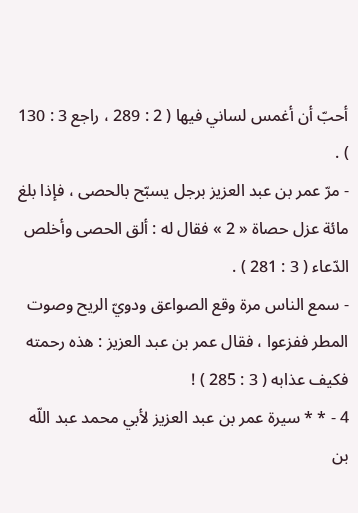أحبّ أن أغمس لساني فيها ( 2 : 289 ، راجع 3 : 130 ) .
- مرّ عمر بن عبد العزيز برجل يسبّح بالحصى ، فإذا بلغ مائة عزل حصاة « 2 » فقال له : ألق الحصى وأخلص الدّعاء ( 3 : 281 ) .
- سمع الناس مرة وقع الصواعق ودويّ الريح وصوت المطر ففزعوا ، فقال عمر بن عبد العزيز : هذه رحمته فكيف عذابه ( 3 : 285 ) !
4 - * * سيرة عمر بن عبد العزيز لأبي محمد عبد اللّه بن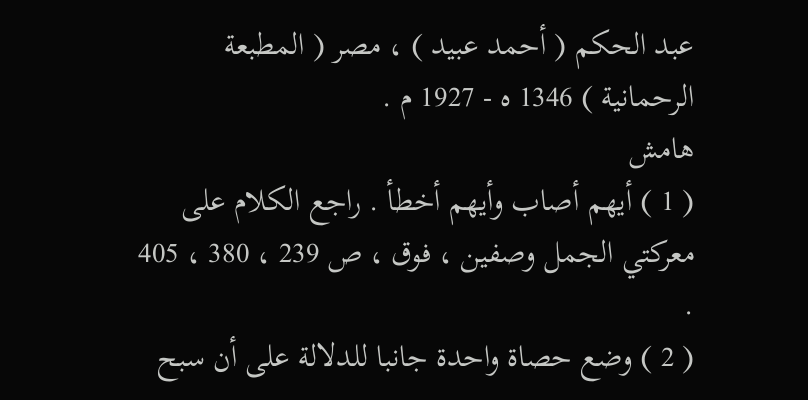عبد الحكم ( أحمد عبيد ) ، مصر ( المطبعة الرحمانية ) 1346 ه - 1927 م .
هامش
( 1 ) أيهم أصاب وأيهم أخطأ . راجع الكلام على معركتي الجمل وصفين ، فوق ، ص 239 ، 380 ، 405 .
( 2 ) وضع حصاة واحدة جانبا للدلالة على أن سبح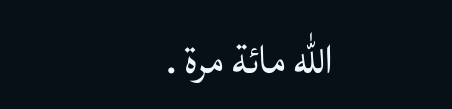اللّه مائة مرة .